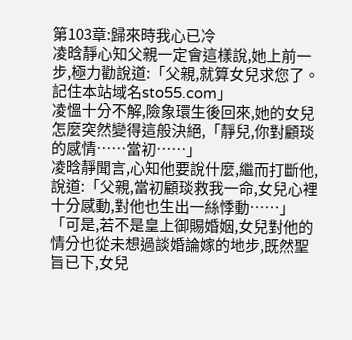第103章:歸來時我心已冷
凌晗靜心知父親一定會這樣說,她上前一步,極力勸說道:「父親,就算女兒求您了。記住本站域名sto55.com」
凌慍十分不解,險象環生後回來,她的女兒怎麼突然變得這般決絕,「靜兒,你對顧琰的感情……當初……」
凌晗靜聞言,心知他要說什麼,繼而打斷他,說道:「父親,當初顧琰救我一命,女兒心裡十分感動,對他也生出一絲悸動……」
「可是,若不是皇上御賜婚姻,女兒對他的情分也從未想過談婚論嫁的地步,既然聖旨已下,女兒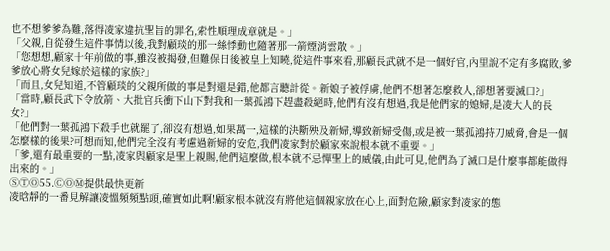也不想爹爹為難,落得凌家違抗聖旨的罪名,索性順理成章就是。」
「父親,自從發生這件事情以後,我對顧琰的那一絲悸動也隨著那一箭煙消雲散。」
「您想想,顧家十年前做的事,雖沒被揭發,但難保日後被皇上知曉,從這件事來看,那顧長武就不是一個好官,內里說不定有多腐敗,爹爹放心將女兒嫁於這樣的家族?」
「而且,女兒知道,不管顧琰的父親所做的事是對還是錯,他都言聽計從。新娘子被俘虜,他們不想著怎麼救人,卻想著要滅口?」
「當時,顧長武下令放箭、大批官兵衝下山下對我和一葉孤鴻下趕盡殺絕時,他們有沒有想過,我是他們家的媳婦,是凌大人的長女?」
「他們對一葉孤鴻下殺手也就罷了,卻沒有想過,如果萬一,這樣的決斷殃及新婦,導致新婦受傷,或是被一葉孤鴻持刀威脅,會是一個怎麼樣的後果?可想而知,他們完全沒有考慮過新婦的安危,我們凌家對於顧家來說根本就不重要。」
「爹,還有最重要的一點,凌家與顧家是聖上親賜,他們這麼做,根本就不忌憚聖上的威儀,由此可見,他們為了滅口是什麼事都能做得出來的。」
ⓈⓉⓄ55.ⒸⓄⓂ提供最快更新
凌晗靜的一番見解讓凌慍頻頻點頭,確實如此啊!顧家根本就沒有將他這個親家放在心上,面對危險,顧家對凌家的態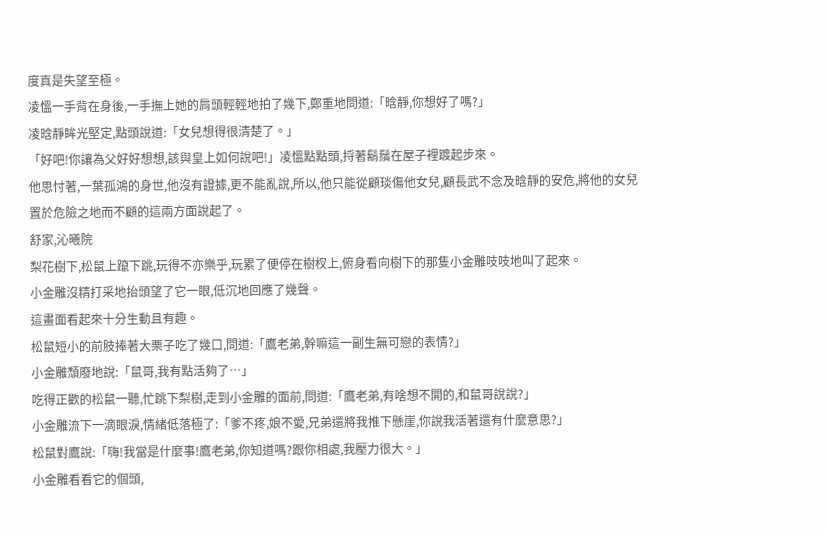度真是失望至極。
凌慍一手背在身後,一手撫上她的肩頭輕輕地拍了幾下,鄭重地問道:「晗靜,你想好了嗎?」
凌晗靜眸光堅定,點頭說道:「女兒想得很清楚了。」
「好吧!你讓為父好好想想,該與皇上如何說吧!」凌慍點點頭,捋著鬍鬚在屋子裡踱起步來。
他思忖著,一葉孤鴻的身世,他沒有證據,更不能亂說,所以,他只能從顧琰傷他女兒,顧長武不念及晗靜的安危,將他的女兒置於危險之地而不顧的這兩方面說起了。
舒家,沁曦院
梨花樹下,松鼠上躥下跳,玩得不亦樂乎,玩累了便停在樹杈上,俯身看向樹下的那隻小金雕吱吱地叫了起來。
小金雕沒精打采地抬頭望了它一眼,低沉地回應了幾聲。
這畫面看起來十分生動且有趣。
松鼠短小的前肢捧著大栗子吃了幾口,問道:「鷹老弟,幹嘛這一副生無可戀的表情?」
小金雕頹廢地說:「鼠哥,我有點活夠了…」
吃得正歡的松鼠一聽,忙跳下梨樹,走到小金雕的面前,問道:「鷹老弟,有啥想不開的,和鼠哥說說?」
小金雕流下一滴眼淚,情緒低落極了:「爹不疼,娘不愛,兄弟還將我推下懸崖,你說我活著還有什麼意思?」
松鼠對鷹說:「嗨!我當是什麼事!鷹老弟,你知道嗎?跟你相處,我壓力很大。」
小金雕看看它的個頭,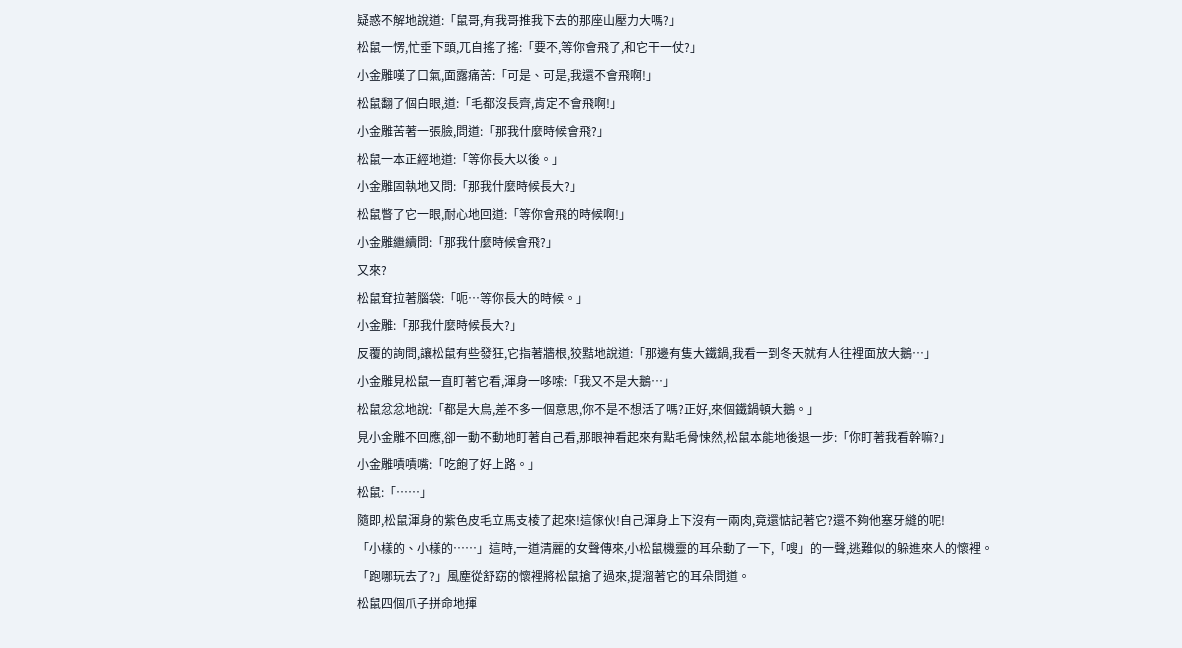疑惑不解地說道:「鼠哥,有我哥推我下去的那座山壓力大嗎?」
松鼠一愣,忙垂下頭,兀自搖了搖:「要不,等你會飛了,和它干一仗?」
小金雕嘆了口氣,面露痛苦:「可是、可是,我還不會飛啊!」
松鼠翻了個白眼,道:「毛都沒長齊,肯定不會飛啊!」
小金雕苦著一張臉,問道:「那我什麼時候會飛?」
松鼠一本正經地道:「等你長大以後。」
小金雕固執地又問:「那我什麼時候長大?」
松鼠瞥了它一眼,耐心地回道:「等你會飛的時候啊!」
小金雕繼續問:「那我什麼時候會飛?」
又來?
松鼠耷拉著腦袋:「呃…等你長大的時候。」
小金雕:「那我什麼時候長大?」
反覆的詢問,讓松鼠有些發狂,它指著牆根,狡黠地說道:「那邊有隻大鐵鍋,我看一到冬天就有人往裡面放大鵝…」
小金雕見松鼠一直盯著它看,渾身一哆嗦:「我又不是大鵝…」
松鼠忿忿地說:「都是大鳥,差不多一個意思,你不是不想活了嗎?正好,來個鐵鍋頓大鵝。」
見小金雕不回應,卻一動不動地盯著自己看,那眼神看起來有點毛骨悚然,松鼠本能地後退一步:「你盯著我看幹嘛?」
小金雕嘖嘖嘴:「吃飽了好上路。」
松鼠:「……」
隨即,松鼠渾身的紫色皮毛立馬支棱了起來!這傢伙!自己渾身上下沒有一兩肉,竟還惦記著它?還不夠他塞牙縫的呢!
「小樣的、小樣的……」這時,一道清麗的女聲傳來,小松鼠機靈的耳朵動了一下,「嗖」的一聲,逃難似的躲進來人的懷裡。
「跑哪玩去了?」風塵從舒窈的懷裡將松鼠搶了過來,提溜著它的耳朵問道。
松鼠四個爪子拼命地揮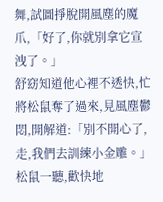舞,試圖掙脫開風塵的魔爪,「好了,你就別拿它宣洩了。」
舒窈知道他心裡不透快,忙將松鼠奪了過來,見風塵鬱悶,開解道:「別不開心了,走,我們去訓練小金雕。」
松鼠一聽,歡快地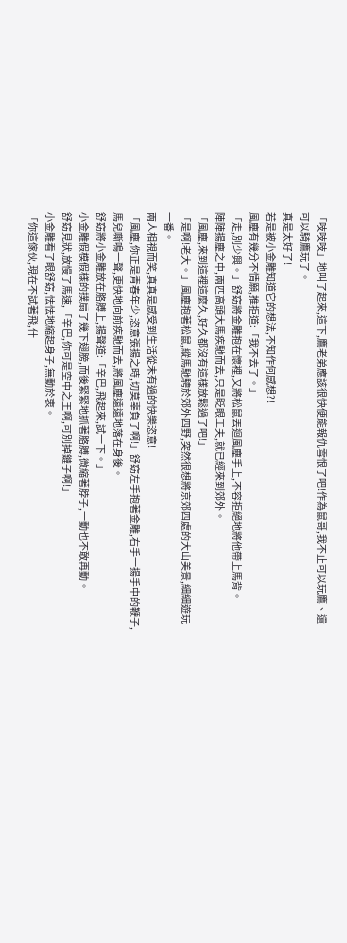「吱吱吱」地叫了起來,這下,鷹老弟應該很快便能報仇雪恨了吧!作為鼠哥,我不止可以玩鷹、還可以騎鷹玩了。
真是太好了!
若是被小金雕知道它的想法,不知作何感想?!
風塵有幾分不情願,推拒道:「我不去了。」
「走,別少興。」舒窈將金雕抱在懷裡,又將松鼠丟迴風塵手上,不容拒絕地將他帶上馬背。
陣陣揚塵之中,兩匹高頭大馬疾馳而去,只是眨眼工夫,就已經來到郊外。
「風塵,來到這裡這麼久,好久都沒有這樣放鬆過了吧!」
「是啊!老大。」風塵抱著松鼠,縱馬馳騁於郊外四野,突然很想將京郊四處的大山美景,細細遊玩一番。
兩人相視而笑,真真是感受到生活從未有過的快樂恣意!
「風塵,你正是青春年少,恣意張揚之時,切莫辜負了啊!」舒窈左手抱著金雕,右手一揚手中的鞭子,馬兒嘶鳴一聲,更快地向前疾馳而去,將風塵遠遠地落在身後。
舒窈將小金雕放在胳膊上,揚聲道:「辛巴,飛起來,試一下。」
小金雕假模假樣的撲扇了幾下翅膀,而後緊緊地抓著胳膊,微縮著脖子,一動也不敢再動。
舒窈見狀,放慢了馬速,「辛巴,你可是空中之王啊,可別掉鏈子啊!」
小金雕看了眼舒窈,怯怯地縮起身子,無動於衷。
「你這傢伙,現在不試著飛,什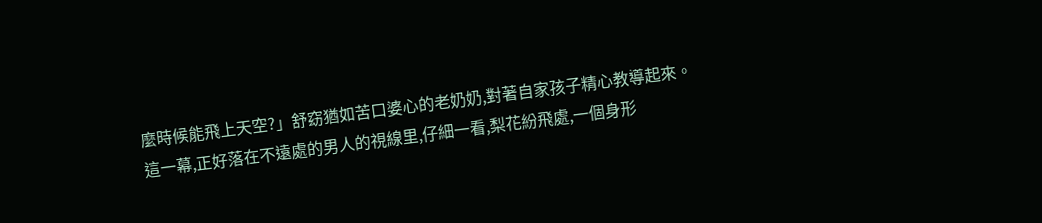麼時候能飛上天空?」舒窈猶如苦口婆心的老奶奶,對著自家孩子精心教導起來。
這一幕,正好落在不遠處的男人的視線里,仔細一看,梨花紛飛處,一個身形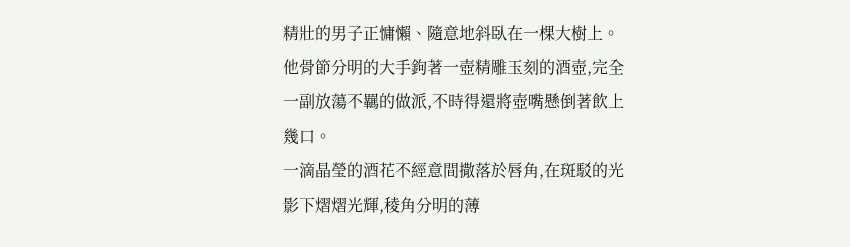精壯的男子正慵懶、隨意地斜臥在一棵大樹上。
他骨節分明的大手鉤著一壺精雕玉刻的酒壺,完全一副放蕩不羈的做派,不時得還將壺嘴懸倒著飲上幾口。
一滴晶瑩的酒花不經意間撒落於唇角,在斑駁的光影下熠熠光輝,稜角分明的薄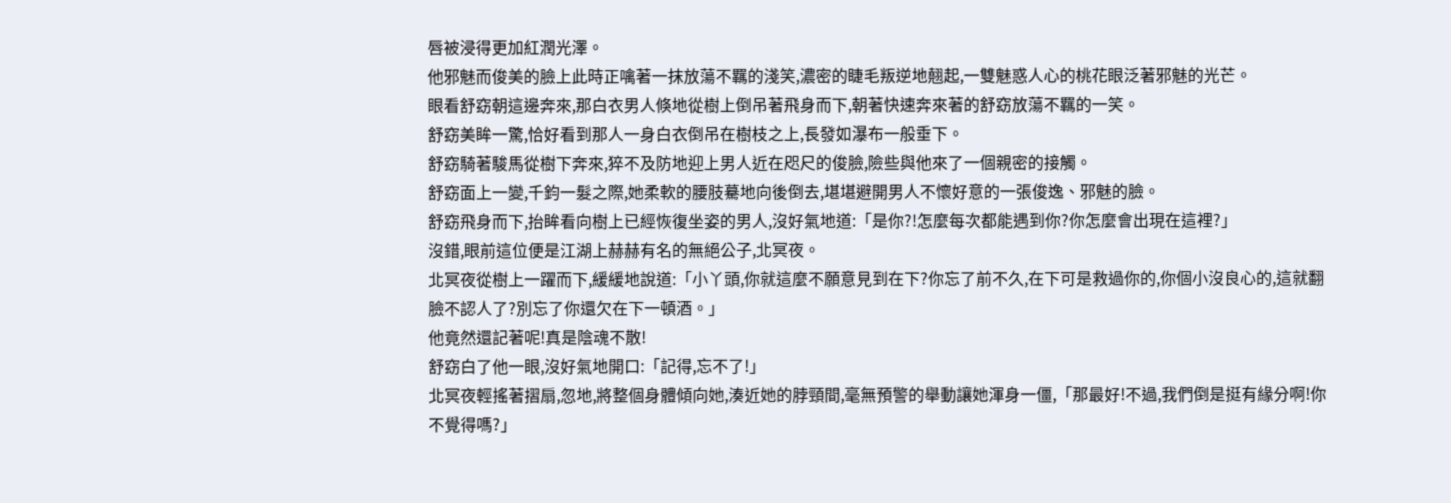唇被浸得更加紅潤光澤。
他邪魅而俊美的臉上此時正噙著一抹放蕩不羈的淺笑,濃密的睫毛叛逆地翹起,一雙魅惑人心的桃花眼泛著邪魅的光芒。
眼看舒窈朝這邊奔來,那白衣男人倏地從樹上倒吊著飛身而下,朝著快速奔來著的舒窈放蕩不羈的一笑。
舒窈美眸一驚,恰好看到那人一身白衣倒吊在樹枝之上,長發如瀑布一般垂下。
舒窈騎著駿馬從樹下奔來,猝不及防地迎上男人近在咫尺的俊臉,險些與他來了一個親密的接觸。
舒窈面上一變,千鈞一髮之際,她柔軟的腰肢驀地向後倒去,堪堪避開男人不懷好意的一張俊逸、邪魅的臉。
舒窈飛身而下,抬眸看向樹上已經恢復坐姿的男人,沒好氣地道:「是你?!怎麼每次都能遇到你?你怎麼會出現在這裡?」
沒錯,眼前這位便是江湖上赫赫有名的無絕公子,北冥夜。
北冥夜從樹上一躍而下,緩緩地說道:「小丫頭,你就這麼不願意見到在下?你忘了前不久,在下可是救過你的,你個小沒良心的,這就翻臉不認人了?別忘了你還欠在下一頓酒。」
他竟然還記著呢!真是陰魂不散!
舒窈白了他一眼,沒好氣地開口:「記得,忘不了!」
北冥夜輕搖著摺扇,忽地,將整個身體傾向她,湊近她的脖頸間,毫無預警的舉動讓她渾身一僵,「那最好!不過,我們倒是挺有緣分啊!你不覺得嗎?」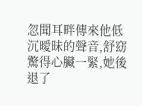忽聞耳畔傳來他低沉曖昧的聲音,舒窈驚得心臟一緊,她後退了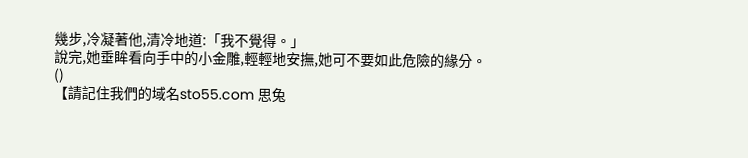幾步,冷凝著他,清冷地道:「我不覺得。」
說完,她垂眸看向手中的小金雕,輕輕地安撫,她可不要如此危險的緣分。
()
【請記住我們的域名sto55.com 思兔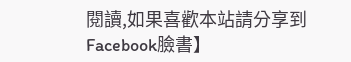閱讀,如果喜歡本站請分享到Facebook臉書】